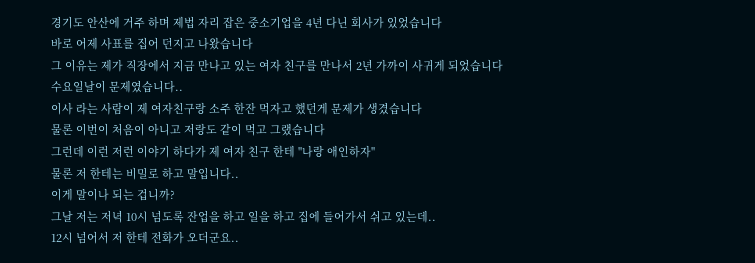경기도 안산에 거주 하며 제법 자리 잡은 중소기업을 4년 다닌 회사가 있었습니다
바로 어제 사표를 집어 던지고 나왔습니다
그 이유는 제가 직장에서 지금 만나고 있는 여자 친구를 만나서 2년 가까이 사귀게 되었습니다
수요일날이 문제였습니다..
이사 라는 사람이 제 여자친구랑 소주 한잔 먹자고 했던게 문제가 생겼습니다
물론 이번이 처음이 아니고 저랑도 같이 먹고 그랬습니다
그런데 이런 저런 이야기 하다가 제 여자 친구 한테 "나랑 애인하자"
물론 저 한테는 비밀로 하고 말입니다..
이게 말이나 되는 겁니까?
그날 저는 저녁 10시 넘도록 잔업을 하고 일을 하고 집에 들어가서 쉬고 있는데..
12시 넘어서 저 한테 전화가 오더군요..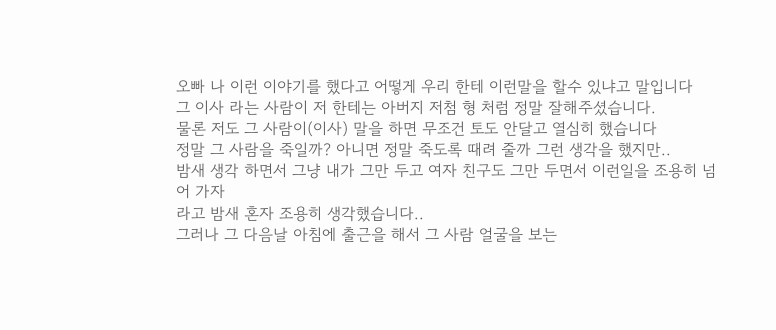오빠 나 이런 이야기를 했다고 어떻게 우리 한테 이런말을 할수 있냐고 말입니다
그 이사 라는 사람이 저 한테는 아버지 저첨 형 처럼 정말 잘해주셨습니다.
물론 저도 그 사람이(이사) 말을 하면 무조건 토도 안달고 열심히 했습니다
정말 그 사람을 죽일까? 아니면 정말 죽도록 때려 줄까 그런 생각을 했지만..
밤새 생각 하면서 그냥 내가 그만 두고 여자 친구도 그만 두면서 이런일을 조용히 넘어 가자
라고 밤새 혼자 조용히 생각했습니다..
그러나 그 다음날 아침에 출근을 해서 그 사람 얼굴을 보는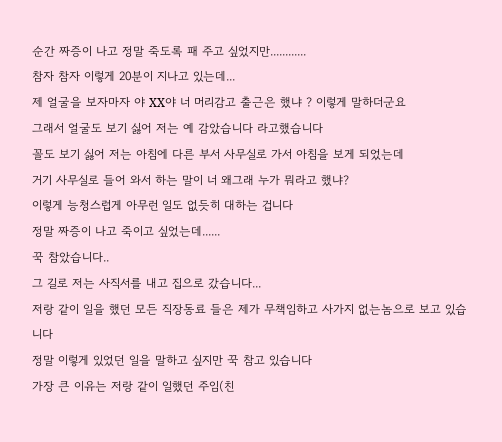순간 짜증이 나고 정말 죽도록 패 주고 싶었지만............
참자 참자 이렇게 20분이 지나고 있는데...
제 얼굴을 보자마자 야 XX야 너 머리감고 출근은 했냐 ? 이렇게 말하더군요
그래서 얼굴도 보기 싫어 저는 예 감았습니다 라고했습니다
꼴도 보기 싫어 저는 아침에 다른 부서 사무실로 가서 아침을 보게 되었는데
거기 사무실로 들어 와서 하는 말이 너 왜그래 누가 뭐라고 했냐?
이렇게 능청스럽게 아무런 일도 없듯히 대하는 겁니다
정말 짜증이 나고 죽이고 싶었는데......
꾹 참았습니다..
그 길로 저는 사직서를 내고 집으로 갔습니다...
저랑 같이 일을 했던 모든 직장동료 들은 제가 무책임하고 사가지 없는놈으로 보고 있습니다
정말 이렇게 있었던 일을 말하고 싶지만 꾹 참고 있습니다
가장 큰 이유는 저랑 같이 일했던 주임(친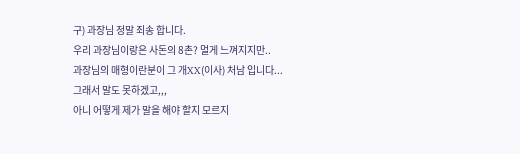구) 과장님 정말 죄송 합니다.
우리 과장님이랑은 사돈의 8촌? 멀게 느껴지지만..
과장님의 매형이란분이 그 개XX(이사) 처남 입니다...
그래서 말도 못하겠고,,,
아니 어떻게 제가 말을 해야 할지 모르지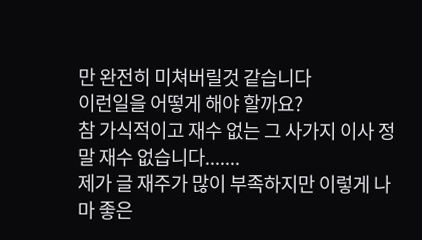만 완전히 미쳐버릴것 같습니다
이런일을 어떻게 해야 할까요?
참 가식적이고 재수 없는 그 사가지 이사 정말 재수 없습니다.......
제가 글 재주가 많이 부족하지만 이렇게 나마 좋은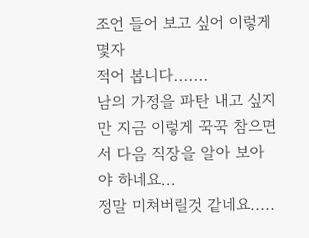조언 들어 보고 싶어 이렇게 몇자
적어 봅니다.......
남의 가정을 파탄 내고 싶지만 지금 이렇게 꾹꾹 참으면서 다음 직장을 알아 보아야 하네요...
정말 미쳐버릴것 같네요.....